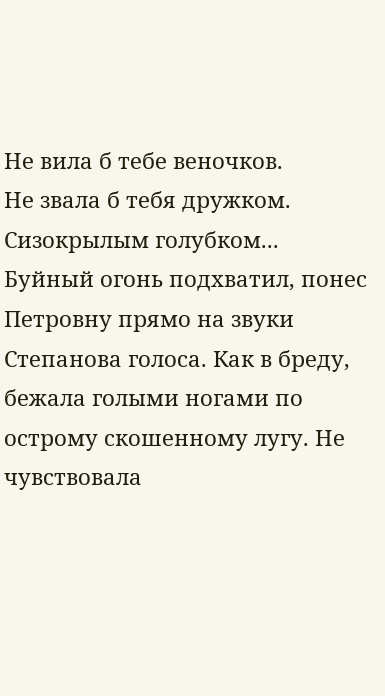Не вила б тебе веночков.
Не звала б тебя дружком.
Сизокрылым голубком...
Буйный огонь подхватил, понес Петровну прямо на звуки Степанова голоса. Как в бреду, бежала голыми ногами по острому скошенному лугу. Не чувствовала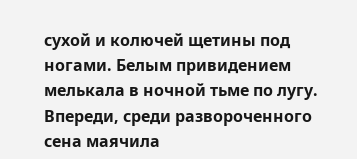сухой и колючей щетины под ногами. Белым привидением мелькала в ночной тьме по лугу.
Впереди, среди развороченного сена маячила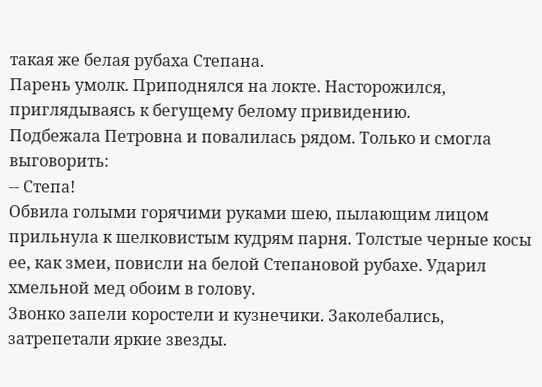такая же белая рубаха Степана.
Парень умолк. Приподнялся на локте. Насторожился, приглядываясь к бегущему белому привидению.
Подбежала Петровна и повалилась рядом. Только и смогла выговорить:
-- Степа!
Обвила голыми горячими руками шею, пылающим лицом прильнула к шелковистым кудрям парня. Толстые черные косы ее, как змеи, повисли на белой Степановой рубахе. Ударил хмельной мед обоим в голову.
Звонко запели коростели и кузнечики. Заколебались, затрепетали яркие звезды.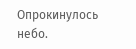Опрокинулось небо.